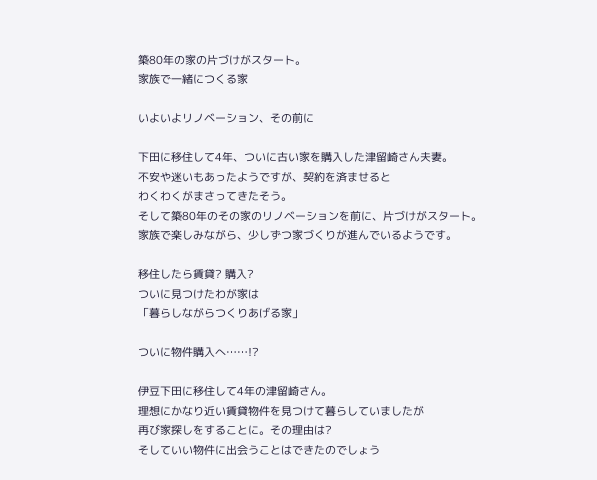築80年の家の片づけがスタート。
家族で一緒につくる家

いよいよリノベーション、その前に

下田に移住して4年、ついに古い家を購入した津留崎さん夫妻。
不安や迷いもあったようですが、契約を済ませると
わくわくがまさってきたそう。
そして築80年のその家のリノベーションを前に、片づけがスタート。
家族で楽しみながら、少しずつ家づくりが進んでいるようです。

移住したら賃貸? 購入?
ついに見つけたわが家は
「暮らしながらつくりあげる家」

ついに物件購入へ……!?

伊豆下田に移住して4年の津留崎さん。
理想にかなり近い賃貸物件を見つけて暮らしていましたが
再び家探しをすることに。その理由は?
そしていい物件に出会うことはできたのでしょう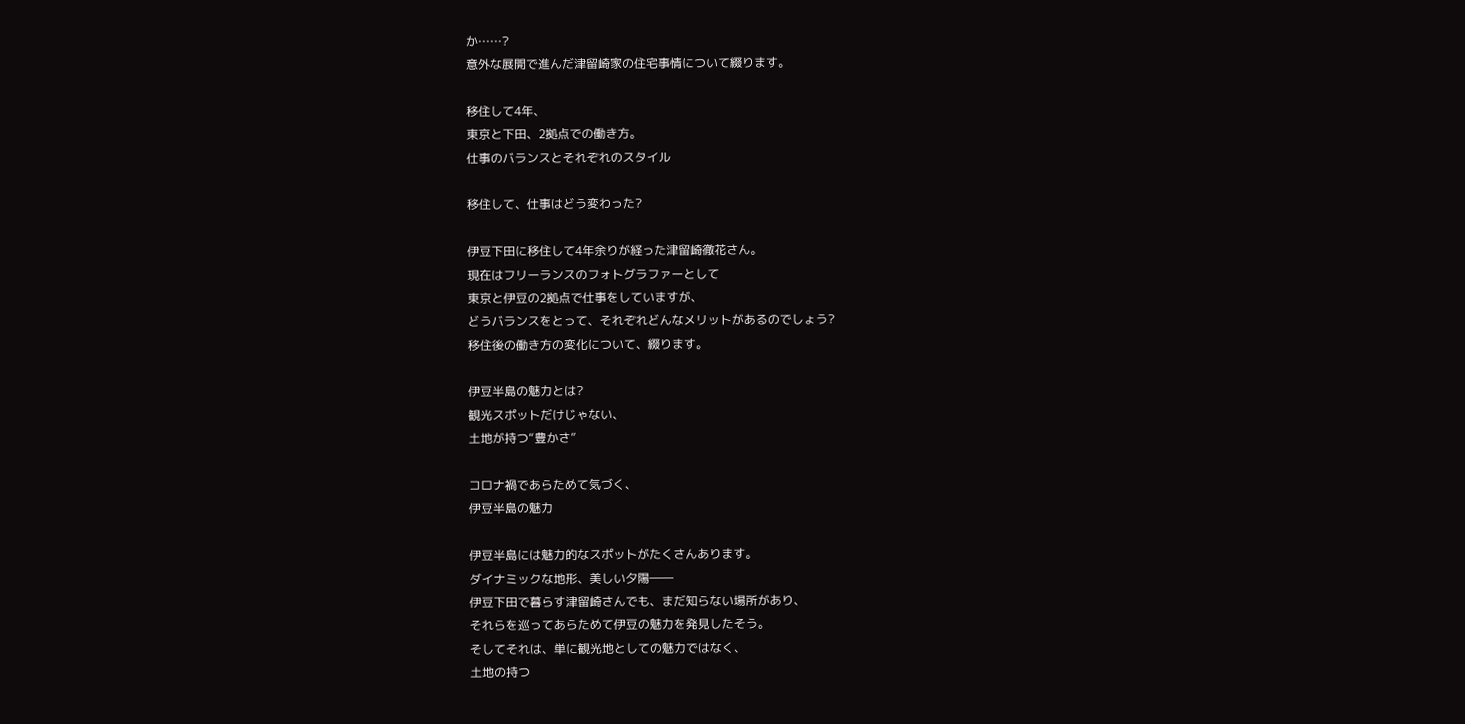か……?
意外な展開で進んだ津留崎家の住宅事情について綴ります。

移住して4年、
東京と下田、2拠点での働き方。
仕事のバランスとそれぞれのスタイル

移住して、仕事はどう変わった?

伊豆下田に移住して4年余りが経った津留崎徹花さん。
現在はフリーランスのフォトグラファーとして
東京と伊豆の2拠点で仕事をしていますが、
どうバランスをとって、それぞれどんなメリットがあるのでしょう?
移住後の働き方の変化について、綴ります。

伊豆半島の魅力とは?
観光スポットだけじゃない、
土地が持つ“豊かさ”

コロナ禍であらためて気づく、
伊豆半島の魅力

伊豆半島には魅力的なスポットがたくさんあります。
ダイナミックな地形、美しい夕陽――
伊豆下田で暮らす津留崎さんでも、まだ知らない場所があり、
それらを巡ってあらためて伊豆の魅力を発見したそう。
そしてそれは、単に観光地としての魅力ではなく、
土地の持つ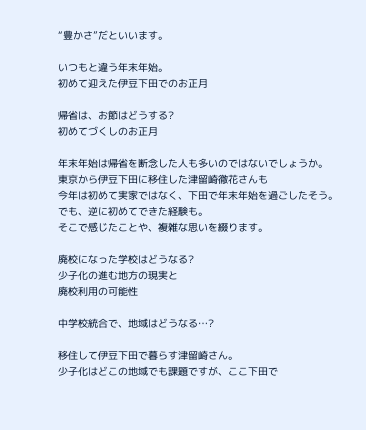“豊かさ”だといいます。

いつもと違う年末年始。
初めて迎えた伊豆下田でのお正月

帰省は、お節はどうする?
初めてづくしのお正月

年末年始は帰省を断念した人も多いのではないでしょうか。
東京から伊豆下田に移住した津留崎徹花さんも
今年は初めて実家ではなく、下田で年末年始を過ごしたそう。
でも、逆に初めてできた経験も。
そこで感じたことや、複雑な思いを綴ります。

廃校になった学校はどうなる?
少子化の進む地方の現実と
廃校利用の可能性

中学校統合で、地域はどうなる…?

移住して伊豆下田で暮らす津留崎さん。
少子化はどこの地域でも課題ですが、ここ下田で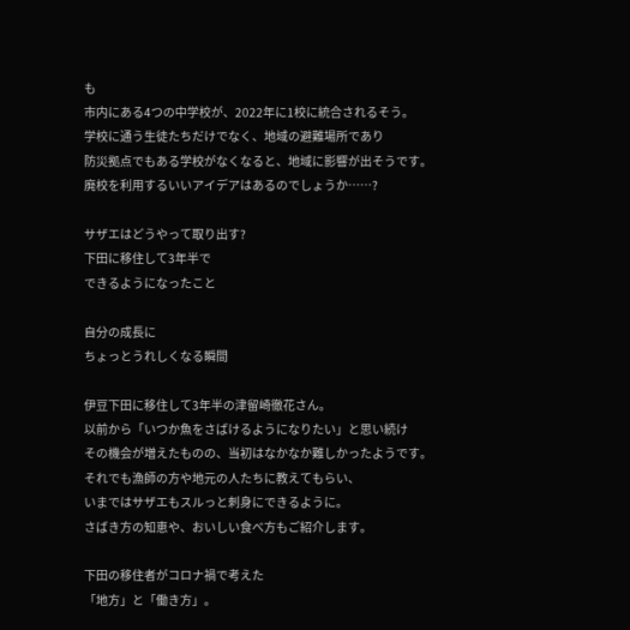も
市内にある4つの中学校が、2022年に1校に統合されるそう。
学校に通う生徒たちだけでなく、地域の避難場所であり
防災拠点でもある学校がなくなると、地域に影響が出そうです。
廃校を利用するいいアイデアはあるのでしょうか……?

サザエはどうやって取り出す?
下田に移住して3年半で
できるようになったこと

自分の成長に
ちょっとうれしくなる瞬間

伊豆下田に移住して3年半の津留崎徹花さん。
以前から「いつか魚をさばけるようになりたい」と思い続け
その機会が増えたものの、当初はなかなか難しかったようです。
それでも漁師の方や地元の人たちに教えてもらい、
いまではサザエもスルっと刺身にできるように。
さばき方の知恵や、おいしい食べ方もご紹介します。

下田の移住者がコロナ禍で考えた
「地方」と「働き方」。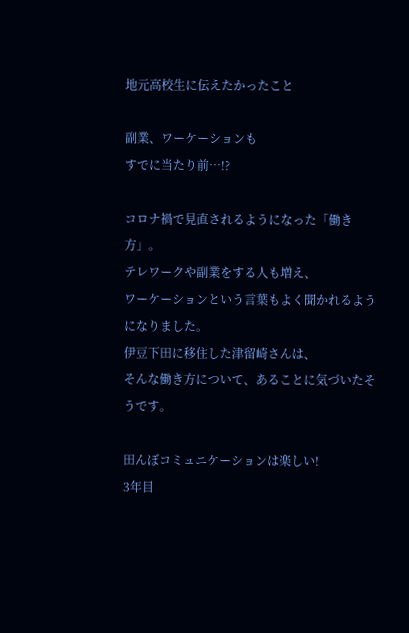地元高校生に伝えたかったこと

副業、ワーケーションも
すでに当たり前…!?

コロナ禍で見直されるようになった「働き方」。
テレワークや副業をする人も増え、
ワーケーションという言葉もよく聞かれるようになりました。
伊豆下田に移住した津留崎さんは、
そんな働き方について、あることに気づいたそうです。

田んぼコミュニケーションは楽しい!
3年目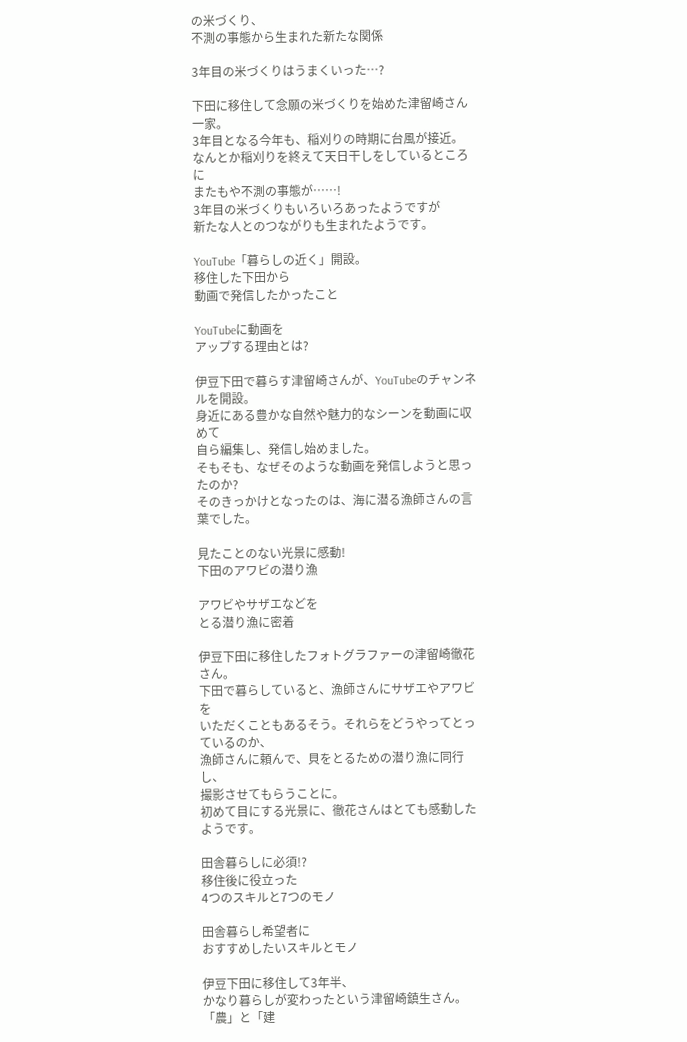の米づくり、
不測の事態から生まれた新たな関係

3年目の米づくりはうまくいった…?

下田に移住して念願の米づくりを始めた津留崎さん一家。
3年目となる今年も、稲刈りの時期に台風が接近。
なんとか稲刈りを終えて天日干しをしているところに
またもや不測の事態が……!
3年目の米づくりもいろいろあったようですが
新たな人とのつながりも生まれたようです。

YouTube「暮らしの近く」開設。
移住した下田から
動画で発信したかったこと

YouTubeに動画を
アップする理由とは?

伊豆下田で暮らす津留崎さんが、YouTubeのチャンネルを開設。
身近にある豊かな自然や魅力的なシーンを動画に収めて
自ら編集し、発信し始めました。
そもそも、なぜそのような動画を発信しようと思ったのか?
そのきっかけとなったのは、海に潜る漁師さんの言葉でした。

見たことのない光景に感動!
下田のアワビの潜り漁

アワビやサザエなどを
とる潜り漁に密着

伊豆下田に移住したフォトグラファーの津留崎徹花さん。
下田で暮らしていると、漁師さんにサザエやアワビを
いただくこともあるそう。それらをどうやってとっているのか、
漁師さんに頼んで、貝をとるための潜り漁に同行し、
撮影させてもらうことに。
初めて目にする光景に、徹花さんはとても感動したようです。

田舎暮らしに必須!?
移住後に役立った
4つのスキルと7つのモノ

田舎暮らし希望者に
おすすめしたいスキルとモノ

伊豆下田に移住して3年半、
かなり暮らしが変わったという津留崎鎮生さん。
「農」と「建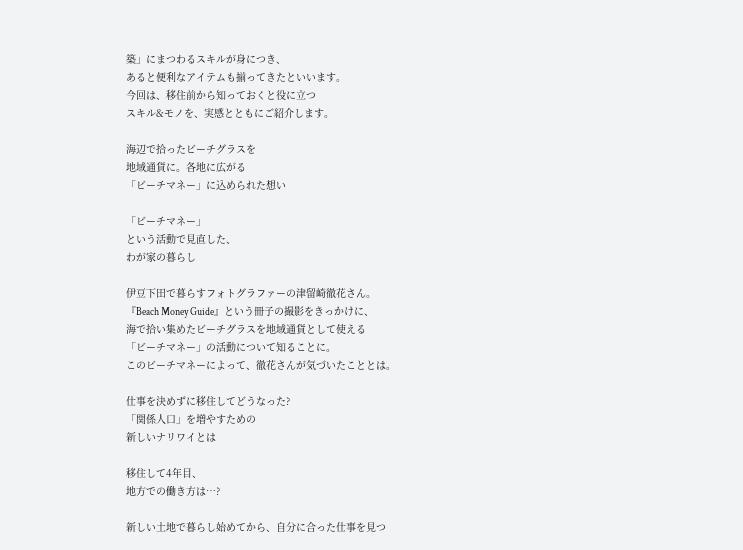築」にまつわるスキルが身につき、
あると便利なアイテムも揃ってきたといいます。
今回は、移住前から知っておくと役に立つ
スキル&モノを、実感とともにご紹介します。

海辺で拾ったビーチグラスを
地域通貨に。各地に広がる
「ビーチマネー」に込められた想い

「ビーチマネー」
という活動で見直した、
わが家の暮らし

伊豆下田で暮らすフォトグラファーの津留崎徹花さん。
『Beach Money Guide』という冊子の撮影をきっかけに、
海で拾い集めたビーチグラスを地域通貨として使える
「ビーチマネー」の活動について知ることに。
このビーチマネーによって、徹花さんが気づいたこととは。

仕事を決めずに移住してどうなった?
「関係人口」を増やすための
新しいナリワイとは

移住して4年目、
地方での働き方は…?

新しい土地で暮らし始めてから、自分に合った仕事を見つ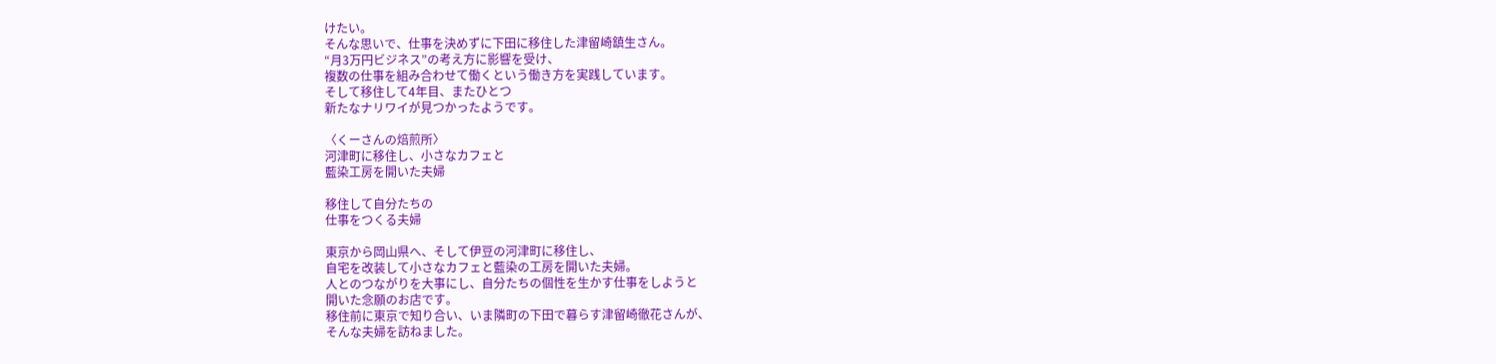けたい。
そんな思いで、仕事を決めずに下田に移住した津留崎鎮生さん。
“月3万円ビジネス”の考え方に影響を受け、
複数の仕事を組み合わせて働くという働き方を実践しています。
そして移住して4年目、またひとつ
新たなナリワイが見つかったようです。

〈くーさんの焙煎所〉
河津町に移住し、小さなカフェと
藍染工房を開いた夫婦

移住して自分たちの
仕事をつくる夫婦

東京から岡山県へ、そして伊豆の河津町に移住し、
自宅を改装して小さなカフェと藍染の工房を開いた夫婦。
人とのつながりを大事にし、自分たちの個性を生かす仕事をしようと
開いた念願のお店です。
移住前に東京で知り合い、いま隣町の下田で暮らす津留崎徹花さんが、
そんな夫婦を訪ねました。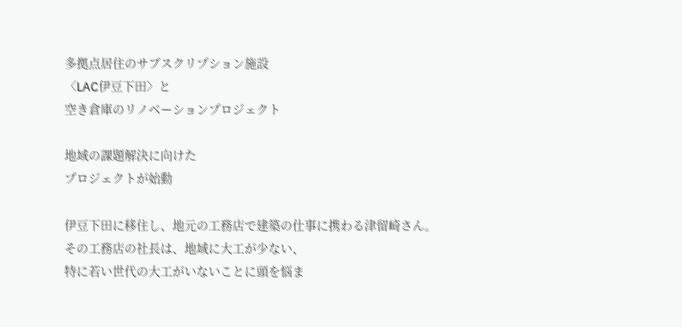多拠点居住のサブスクリプション施設
〈LAC伊豆下田〉と
空き倉庫のリノベーションプロジェクト

地域の課題解決に向けた
プロジェクトが始動

伊豆下田に移住し、地元の工務店で建築の仕事に携わる津留崎さん。
その工務店の社長は、地域に大工が少ない、
特に若い世代の大工がいないことに頭を悩ま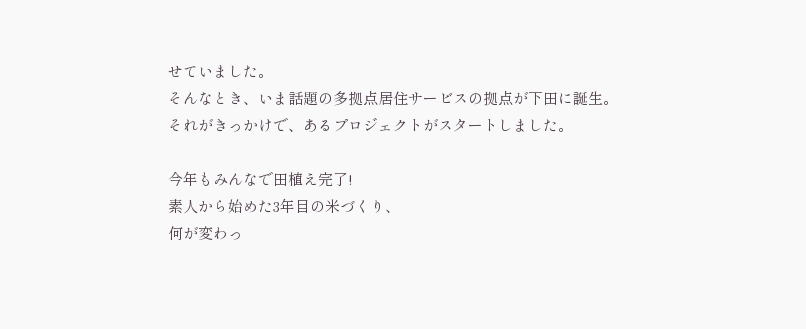せていました。
そんなとき、いま話題の多拠点居住サービスの拠点が下田に誕生。
それがきっかけで、あるプロジェクトがスタートしました。

今年もみんなで田植え完了!
素人から始めた3年目の米づくり、
何が変わっ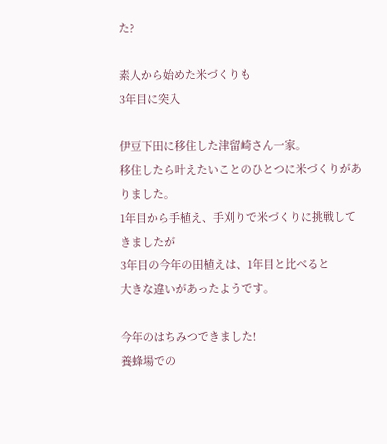た?

素人から始めた米づくりも
3年目に突入

伊豆下田に移住した津留崎さん一家。
移住したら叶えたいことのひとつに米づくりがありました。
1年目から手植え、手刈りで米づくりに挑戦してきましたが
3年目の今年の田植えは、1年目と比べると
大きな違いがあったようです。

今年のはちみつできました!
養蜂場での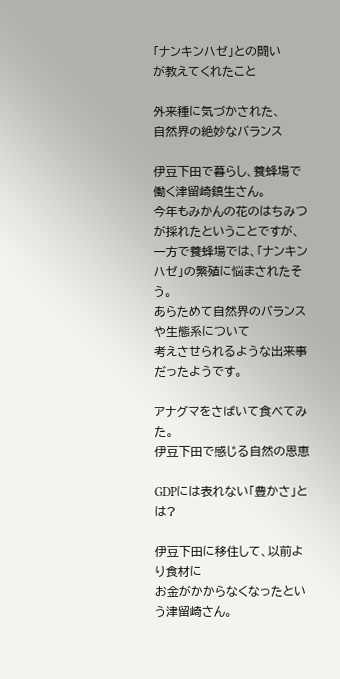「ナンキンハゼ」との闘い
が教えてくれたこと

外来種に気づかされた、
自然界の絶妙なバランス

伊豆下田で暮らし、養蜂場で働く津留崎鎮生さん。
今年もみかんの花のはちみつが採れたということですが、
一方で養蜂場では、「ナンキンハゼ」の繁殖に悩まされたそう。
あらためて自然界のバランスや生態系について
考えさせられるような出来事だったようです。

アナグマをさばいて食べてみた。
伊豆下田で感じる自然の恩恵

GDPには表れない「豊かさ」とは?

伊豆下田に移住して、以前より食材に
お金がかからなくなったという津留崎さん。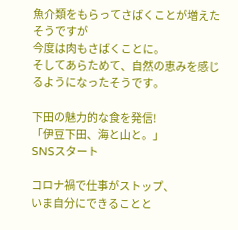魚介類をもらってさばくことが増えたそうですが
今度は肉もさばくことに。
そしてあらためて、自然の恵みを感じるようになったそうです。

下田の魅力的な食を発信!
「伊豆下田、海と山と。」
SNSスタート

コロナ禍で仕事がストップ、
いま自分にできることと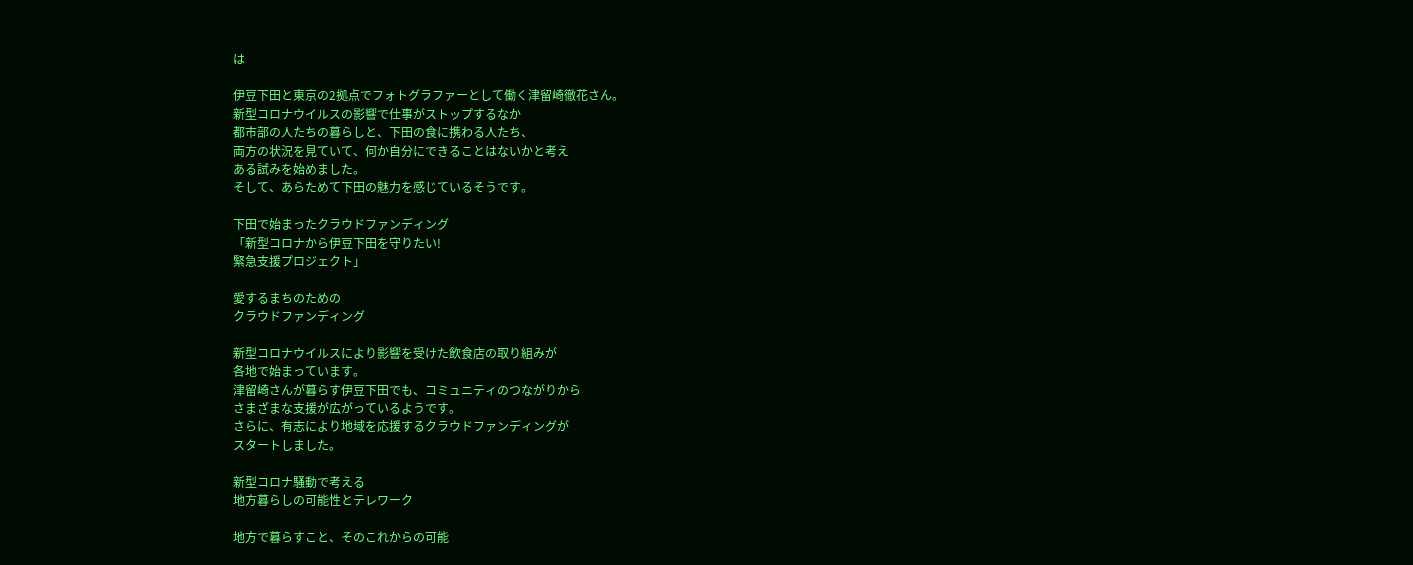は

伊豆下田と東京の2拠点でフォトグラファーとして働く津留崎徹花さん。
新型コロナウイルスの影響で仕事がストップするなか
都市部の人たちの暮らしと、下田の食に携わる人たち、
両方の状況を見ていて、何か自分にできることはないかと考え
ある試みを始めました。
そして、あらためて下田の魅力を感じているそうです。

下田で始まったクラウドファンディング
「新型コロナから伊豆下田を守りたい!
緊急支援プロジェクト」

愛するまちのための
クラウドファンディング

新型コロナウイルスにより影響を受けた飲食店の取り組みが
各地で始まっています。
津留崎さんが暮らす伊豆下田でも、コミュニティのつながりから
さまざまな支援が広がっているようです。
さらに、有志により地域を応援するクラウドファンディングが
スタートしました。

新型コロナ騒動で考える
地方暮らしの可能性とテレワーク

地方で暮らすこと、そのこれからの可能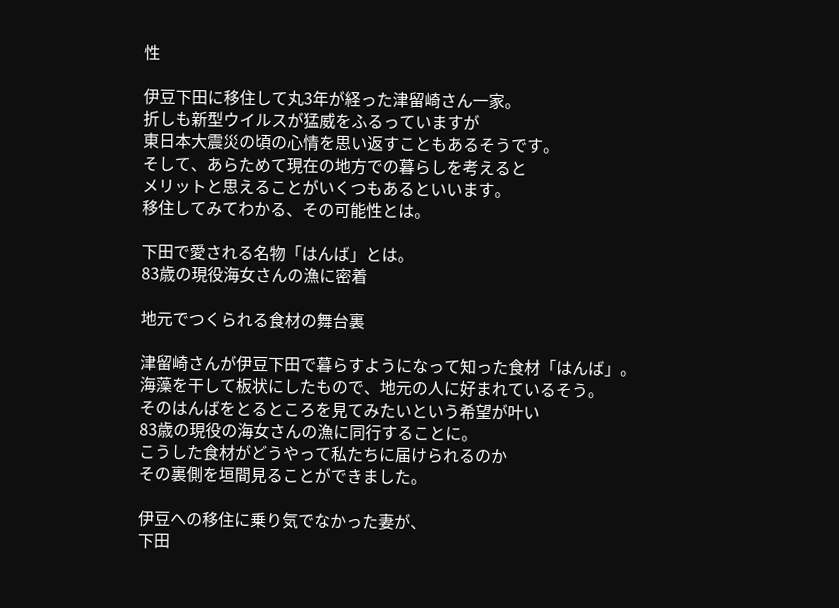性

伊豆下田に移住して丸3年が経った津留崎さん一家。
折しも新型ウイルスが猛威をふるっていますが
東日本大震災の頃の心情を思い返すこともあるそうです。
そして、あらためて現在の地方での暮らしを考えると
メリットと思えることがいくつもあるといいます。
移住してみてわかる、その可能性とは。

下田で愛される名物「はんば」とは。
83歳の現役海女さんの漁に密着

地元でつくられる食材の舞台裏

津留崎さんが伊豆下田で暮らすようになって知った食材「はんば」。
海藻を干して板状にしたもので、地元の人に好まれているそう。
そのはんばをとるところを見てみたいという希望が叶い
83歳の現役の海女さんの漁に同行することに。
こうした食材がどうやって私たちに届けられるのか
その裏側を垣間見ることができました。

伊豆への移住に乗り気でなかった妻が、
下田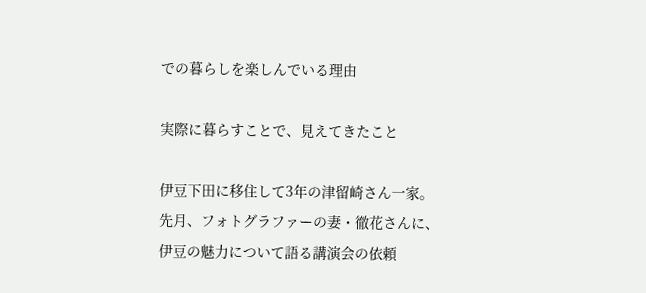での暮らしを楽しんでいる理由

実際に暮らすことで、見えてきたこと

伊豆下田に移住して3年の津留崎さん一家。
先月、フォトグラファーの妻・徹花さんに、
伊豆の魅力について語る講演会の依頼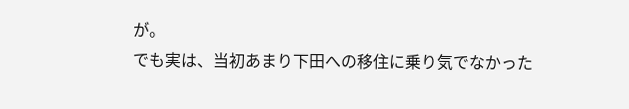が。
でも実は、当初あまり下田への移住に乗り気でなかった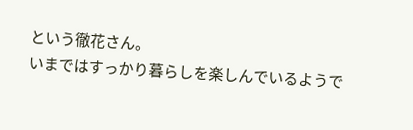という徹花さん。
いまではすっかり暮らしを楽しんでいるようで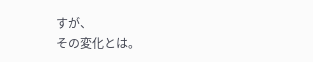すが、
その変化とは。